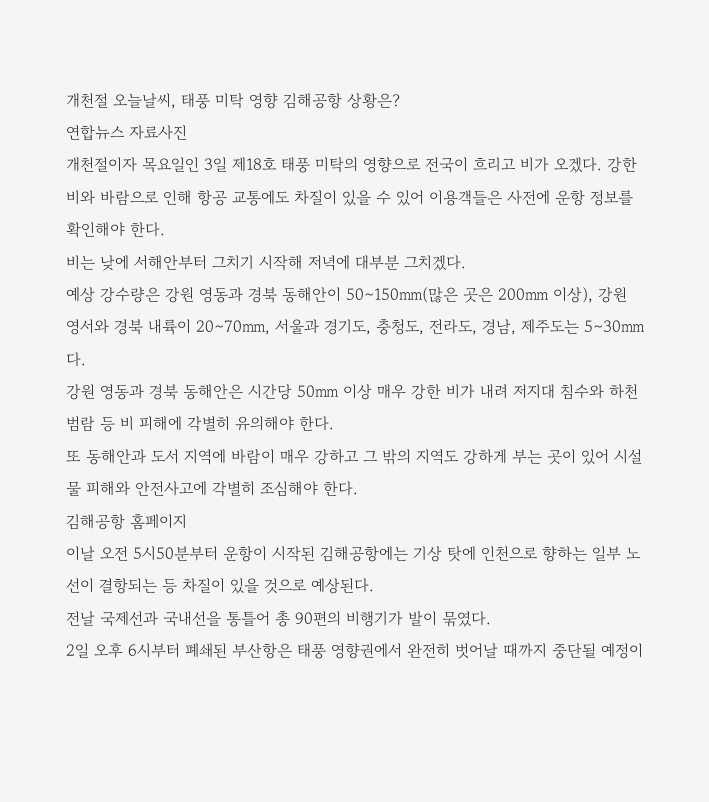개천절 오늘날씨, 태풍 미탁 영향 김해공항 상황은?
연합뉴스 자료사진
개천절이자 목요일인 3일 제18호 태풍 미탁의 영향으로 전국이 흐리고 비가 오겠다. 강한 비와 바람으로 인해 항공 교통에도 차질이 있을 수 있어 이용객들은 사전에 운항 정보를 확인해야 한다.
비는 낮에 서해안부터 그치기 시작해 저녁에 대부분 그치겠다.
예상 강수량은 강원 영동과 경북 동해안이 50∼150㎜(많은 곳은 200㎜ 이상), 강원 영서와 경북 내륙이 20∼70㎜, 서울과 경기도, 충청도, 전라도, 경남, 제주도는 5∼30㎜다.
강원 영동과 경북 동해안은 시간당 50㎜ 이상 매우 강한 비가 내려 저지대 침수와 하천 범람 등 비 피해에 각별히 유의해야 한다.
또 동해안과 도서 지역에 바람이 매우 강하고 그 밖의 지역도 강하게 부는 곳이 있어 시설물 피해와 안전사고에 각별히 조심해야 한다.
김해공항 홈페이지
이날 오전 5시50분부터 운항이 시작된 김해공항에는 기상 탓에 인천으로 향하는 일부 노선이 결항되는 등 차질이 있을 것으로 예상된다.
전날 국제선과 국내선을 통틀어 총 90편의 비행기가 발이 묶였다.
2일 오후 6시부터 폐쇄된 부산항은 태풍 영향권에서 완전히 벗어날 때까지 중단될 예정이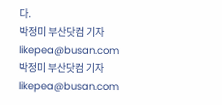다.
박정미 부산닷컴 기자 likepea@busan.com
박정미 부산닷컴 기자 likepea@busan.com